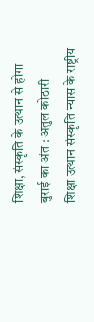शिक्षा, संस्कृति के उत्थान से होगा बुराई का अंत : अतुल कोठारी
शिक्षा उत्थान संस्कृति न्यास के राष्ट्रीय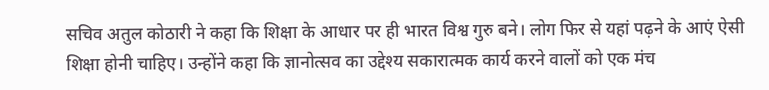सचिव अतुल कोठारी ने कहा कि शिक्षा के आधार पर ही भारत विश्व गुरु बने। लोग फिर से यहां पढ़ने के आएं ऐसी शिक्षा होनी चाहिए। उन्होंने कहा कि ज्ञानोत्सव का उद्देश्य सकारात्मक कार्य करने वालों को एक मंच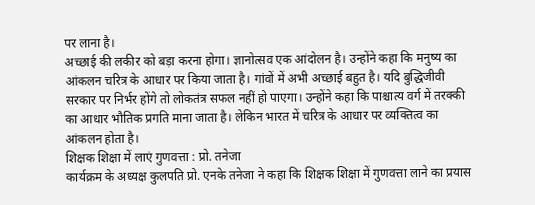पर लाना है।
अच्छाई की लकीर को बड़ा करना होगा। ज्ञानोत्सव एक आंदोलन है। उन्होंने कहा कि मनुष्य का आंकलन चरित्र के आधार पर किया जाता है। गांवों में अभी अच्छाई बहुत है। यदि बुद्धिजीवी सरकार पर निर्भर होंगे तो लोकतंत्र सफल नहीं हो पाएगा। उन्होंने कहा कि पाश्चात्य वर्ग में तरक्की का आधार भौतिक प्रगति माना जाता है। लेकिन भारत में चरित्र के आधार पर व्यक्तित्व का आंकलन होता है।
शिक्षक शिक्षा में लाएं गुणवत्ता : प्रो. तनेजा
कार्यक्रम के अध्यक्ष कुलपति प्रो. एनके तनेजा ने कहा कि शिक्षक शिक्षा में गुणवत्ता लाने का प्रयास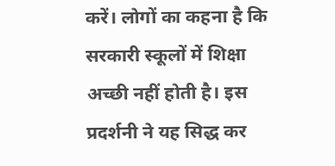करें। लोगों का कहना है कि सरकारी स्कूलों में शिक्षा अच्छी नहीं होती है। इस प्रदर्शनी ने यह सिद्ध कर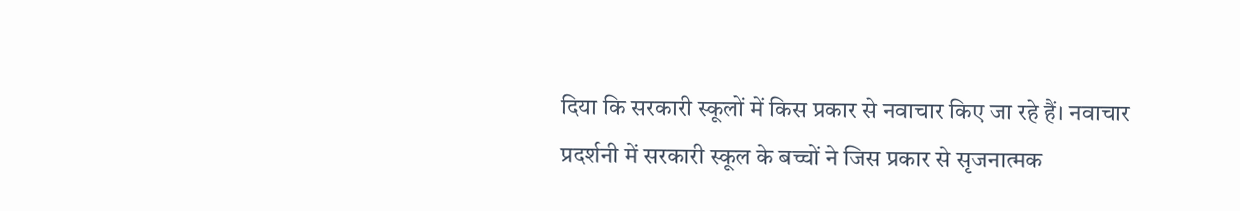दिया कि सरकारी स्कूलों में किस प्रकार से नवाचार किए जा रहे हैं। नवाचार प्रदर्शनी में सरकारी स्कूल के बच्चों ने जिस प्रकार से सृजनात्मक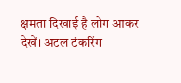क्षमता दिखाई है लोग आकर देखें। अटल टंकरिंग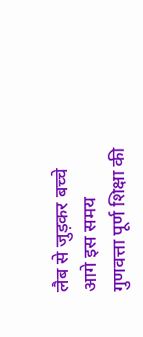लैब से जुड़कर बच्चे आगे इस समय गुणवत्ता पूर्ण शिक्षा की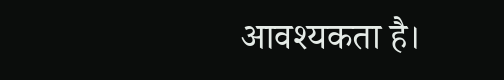आवश्यकता है।